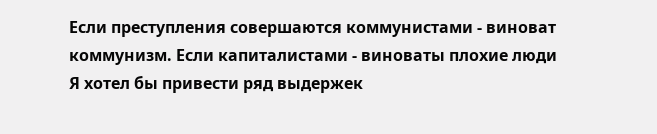Если преступления совершаются коммунистами - виноват коммунизм. Если капиталистами - виноваты плохие люди
Я хотел бы привести ряд выдержек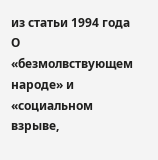из статьи 1994 года О «безмолвствующем народе» и «социальном взрыве,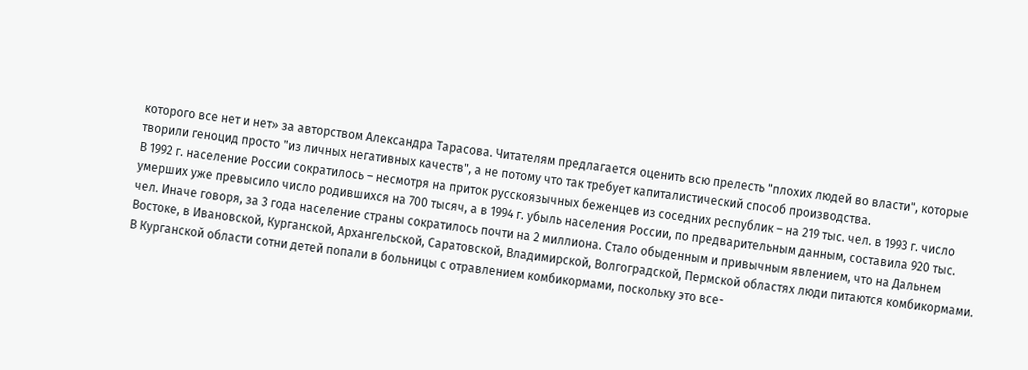которого все нет и нет» за авторством Александра Тарасова. Читателям предлагается оценить всю прелесть "плохих людей во власти", которые творили геноцид просто "из личных негативных качеств", а не потому что так требует капиталистический способ производства.
В 1992 г. население России сократилось – несмотря на приток русскоязычных беженцев из соседних республик – на 219 тыс. чел. в 1993 г. число умерших уже превысило число родившихся на 700 тысяч, а в 1994 г. убыль населения России, по предварительным данным, составила 920 тыс. чел. Иначе говоря, за 3 года население страны сократилось почти на 2 миллиона. Стало обыденным и привычным явлением, что на Дальнем Востоке, в Ивановской, Курганской, Архангельской, Саратовской, Владимирской, Волгоградской, Пермской областях люди питаются комбикормами. В Курганской области сотни детей попали в больницы с отравлением комбикормами, поскольку это все-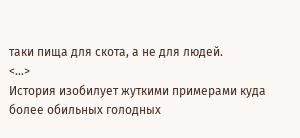таки пища для скота, а не для людей.
<...>
История изобилует жуткими примерами куда более обильных голодных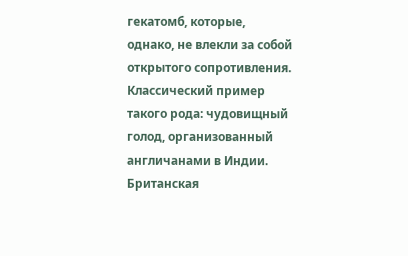гекатомб, которые, однако, не влекли за собой открытого сопротивления. Классический пример такого рода: чудовищный голод, организованный англичанами в Индии.
Британская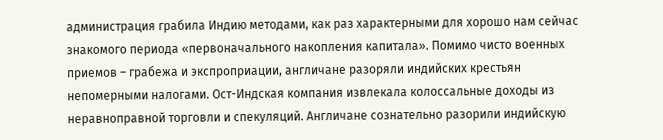администрация грабила Индию методами, как раз характерными для хорошо нам сейчас знакомого периода «первоначального накопления капитала». Помимо чисто военных приемов – грабежа и экспроприации, англичане разоряли индийских крестьян непомерными налогами. Ост-Индская компания извлекала колоссальные доходы из неравноправной торговли и спекуляций. Англичане сознательно разорили индийскую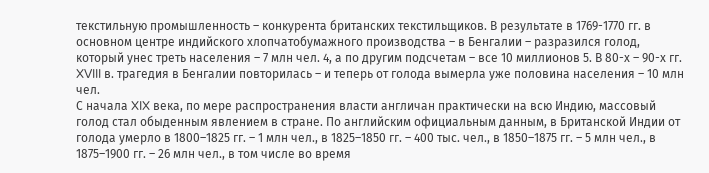текстильную промышленность – конкурента британских текстильщиков. В результате в 1769-1770 гг. в основном центре индийского хлопчатобумажного производства – в Бенгалии – разразился голод, который унес треть населения – 7 млн чел. 4, а по другим подсчетам – все 10 миллионов 5. В 80-х – 90-х гг. XVIII в. трагедия в Бенгалии повторилась – и теперь от голода вымерла уже половина населения – 10 млн чел.
С начала XIX века, по мере распространения власти англичан практически на всю Индию, массовый голод стал обыденным явлением в стране. По английским официальным данным, в Британской Индии от голода умерло в 1800–1825 гг. – 1 млн чел., в 1825–1850 гг. – 400 тыс. чел., в 1850–1875 гг. – 5 млн чел., в 1875–1900 гг. – 26 млн чел., в том числе во время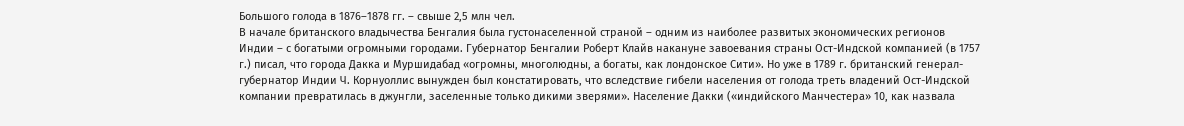Большого голода в 1876–1878 гг. – свыше 2,5 млн чел.
В начале британского владычества Бенгалия была густонаселенной страной – одним из наиболее развитых экономических регионов Индии – с богатыми огромными городами. Губернатор Бенгалии Роберт Клайв накануне завоевания страны Ост-Индской компанией (в 1757 г.) писал, что города Дакка и Муршидабад «огромны, многолюдны, а богаты, как лондонское Сити». Но уже в 1789 г. британский генерал-губернатор Индии Ч. Корнуоллис вынужден был констатировать, что вследствие гибели населения от голода треть владений Ост-Индской компании превратилась в джунгли, заселенные только дикими зверями». Население Дакки («индийского Манчестера» 10, как назвала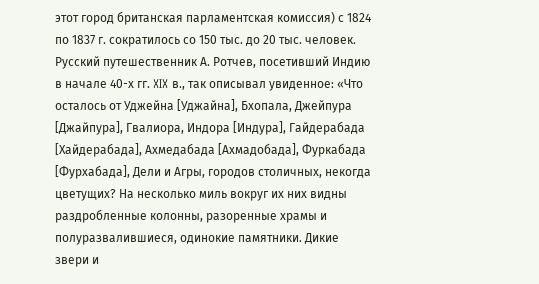этот город британская парламентская комиссия) с 1824 по 1837 г. сократилось со 150 тыс. до 20 тыс. человек. Русский путешественник А. Ротчев, посетивший Индию в начале 40-х гг. XIX в., так описывал увиденное: «Что осталось от Уджейна [Уджайна], Бхопала, Джейпура [Джайпура], Гвалиора, Индора [Индура], Гайдерабада [Хайдерабада], Ахмедабада [Ахмадобада], Фуркабада [Фурхабада], Дели и Агры, городов столичных, некогда цветущих? На несколько миль вокруг их них видны раздробленные колонны, разоренные храмы и полуразвалившиеся, одинокие памятники. Дикие звери и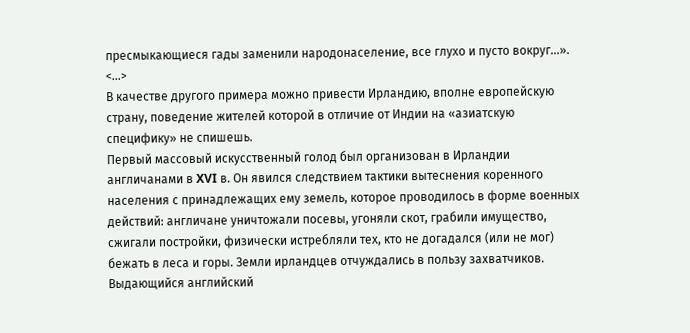пресмыкающиеся гады заменили народонаселение, все глухо и пусто вокруг...».
<...>
В качестве другого примера можно привести Ирландию, вполне европейскую страну, поведение жителей которой в отличие от Индии на «азиатскую специфику» не спишешь.
Первый массовый искусственный голод был организован в Ирландии англичанами в XVI в. Он явился следствием тактики вытеснения коренного населения с принадлежащих ему земель, которое проводилось в форме военных действий: англичане уничтожали посевы, угоняли скот, грабили имущество, сжигали постройки, физически истребляли тех, кто не догадался (или не мог) бежать в леса и горы. Земли ирландцев отчуждались в пользу захватчиков. Выдающийся английский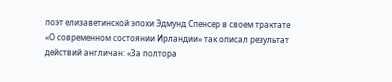поэт елизаветинской эпохи Эдмунд Спенсер в своем трактате «О современном состоянии Ирландии» так описал результат действий англичан: «За полтора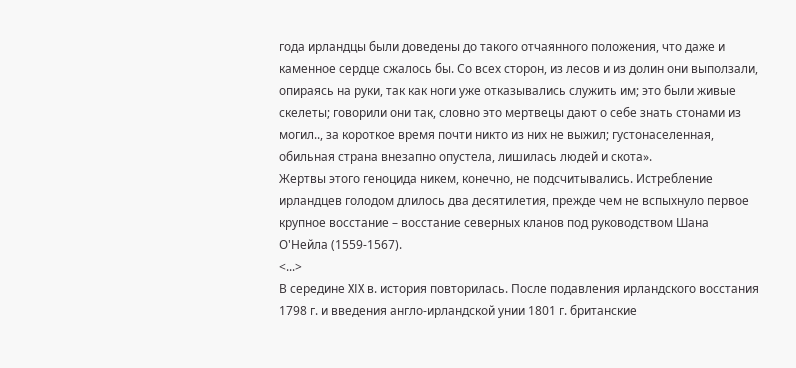года ирландцы были доведены до такого отчаянного положения, что даже и каменное сердце сжалось бы. Со всех сторон, из лесов и из долин они выползали, опираясь на руки, так как ноги уже отказывались служить им; это были живые скелеты; говорили они так, словно это мертвецы дают о себе знать стонами из могил.., за короткое время почти никто из них не выжил; густонаселенная, обильная страна внезапно опустела, лишилась людей и скота».
Жертвы этого геноцида никем, конечно, не подсчитывались. Истребление ирландцев голодом длилось два десятилетия, прежде чем не вспыхнуло первое крупное восстание – восстание северных кланов под руководством Шана О'Нейла (1559-1567).
<...>
В середине XIX в. история повторилась. После подавления ирландского восстания 1798 г. и введения англо-ирландской унии 1801 г. британские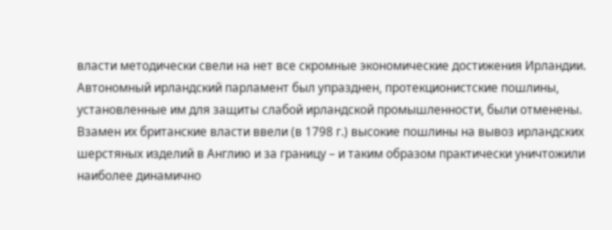власти методически свели на нет все скромные экономические достижения Ирландии. Автономный ирландский парламент был упразднен, протекционистские пошлины, установленные им для защиты слабой ирландской промышленности, были отменены. Взамен их британские власти ввели (в 1798 г.) высокие пошлины на вывоз ирландских шерстяных изделий в Англию и за границу – и таким образом практически уничтожили наиболее динамично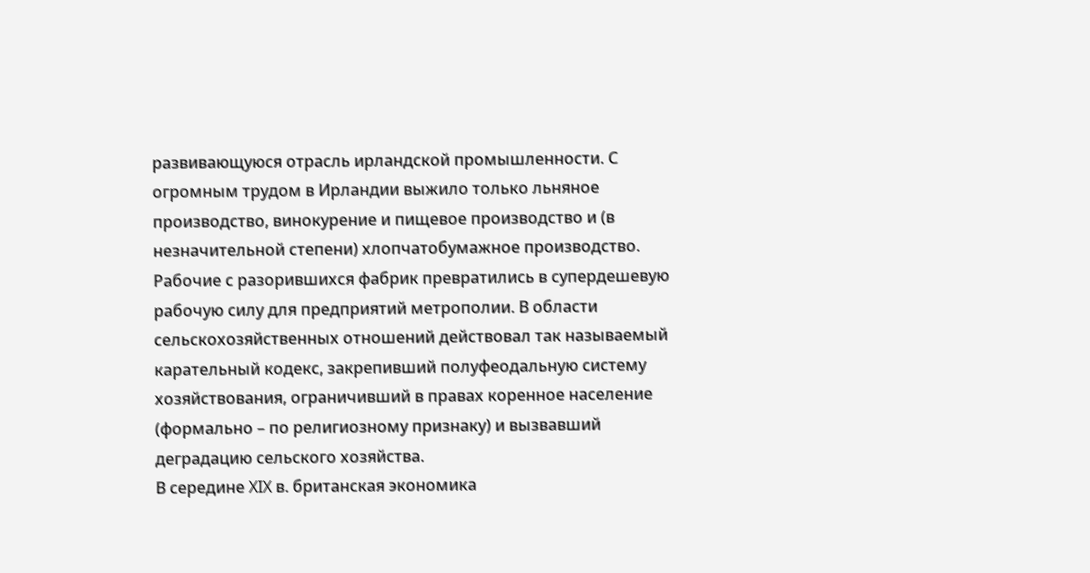развивающуюся отрасль ирландской промышленности. С огромным трудом в Ирландии выжило только льняное производство, винокурение и пищевое производство и (в незначительной степени) хлопчатобумажное производство. Рабочие с разорившихся фабрик превратились в супердешевую рабочую силу для предприятий метрополии. В области сельскохозяйственных отношений действовал так называемый карательный кодекс, закрепивший полуфеодальную систему хозяйствования, ограничивший в правах коренное население (формально – по религиозному признаку) и вызвавший деградацию сельского хозяйства.
В середине XIX в. британская экономика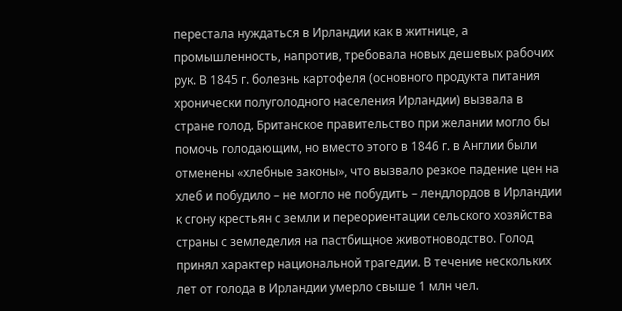перестала нуждаться в Ирландии как в житнице, а промышленность, напротив, требовала новых дешевых рабочих рук. В 1845 г. болезнь картофеля (основного продукта питания хронически полуголодного населения Ирландии) вызвала в стране голод. Британское правительство при желании могло бы помочь голодающим, но вместо этого в 1846 г. в Англии были отменены «хлебные законы», что вызвало резкое падение цен на хлеб и побудило – не могло не побудить – лендлордов в Ирландии к сгону крестьян с земли и переориентации сельского хозяйства страны с земледелия на пастбищное животноводство. Голод принял характер национальной трагедии. В течение нескольких лет от голода в Ирландии умерло свыше 1 млн чел.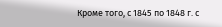Кроме того, с 1845 по 1848 г. с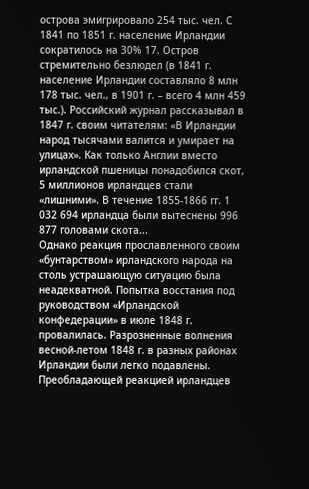острова эмигрировало 254 тыс. чел. С 1841 по 1851 г. население Ирландии сократилось на 30% 17. Остров стремительно безлюдел (в 1841 г. население Ирландии составляло 8 млн 178 тыс. чел., в 1901 г. – всего 4 млн 459 тыс.). Российский журнал рассказывал в 1847 г. своим читателям: «В Ирландии народ тысячами валится и умирает на улицах». Как только Англии вместо ирландской пшеницы понадобился скот, 5 миллионов ирландцев стали «лишними». В течение 1855-1866 гг. 1 032 694 ирландца были вытеснены 996 877 головами скота...
Однако реакция прославленного своим «бунтарством» ирландского народа на столь устрашающую ситуацию была неадекватной. Попытка восстания под руководством «Ирландской конфедерации» в июле 1848 г. провалилась. Разрозненные волнения весной-летом 1848 г. в разных районах Ирландии были легко подавлены. Преобладающей реакцией ирландцев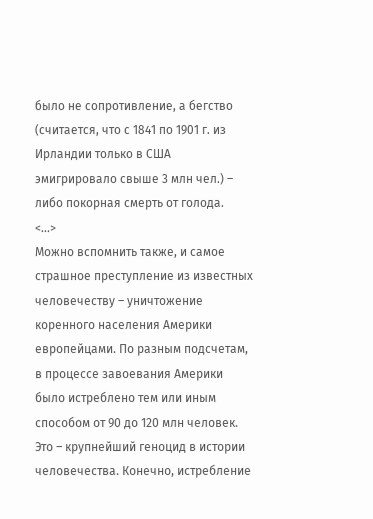было не сопротивление, а бегство (считается, что с 1841 по 1901 г. из Ирландии только в США эмигрировало свыше 3 млн чел.) – либо покорная смерть от голода.
<...>
Можно вспомнить также, и самое страшное преступление из известных человечеству – уничтожение коренного населения Америки европейцами. По разным подсчетам, в процессе завоевания Америки было истреблено тем или иным способом от 90 до 120 млн человек. Это – крупнейший геноцид в истории человечества. Конечно, истребление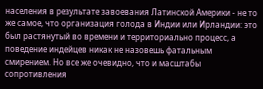населения в результате завоевания Латинской Америки - не то же самое, что организация голода в Индии или Ирландии: это был растянутый во времени и территориально процесс, а поведение индейцев никак не назовешь фатальным смирением. Но все же очевидно, что и масштабы сопротивления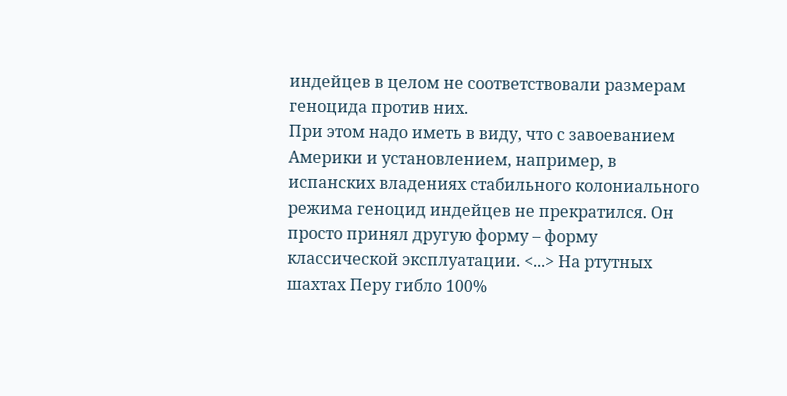индейцев в целом не соответствовали размерам геноцида против них.
При этом надо иметь в виду, что с завоеванием Америки и установлением, например, в испанских владениях стабильного колониального режима геноцид индейцев не прекратился. Он просто принял другую форму – форму классической эксплуатации. <...> На ртутных шахтах Перу гибло 100%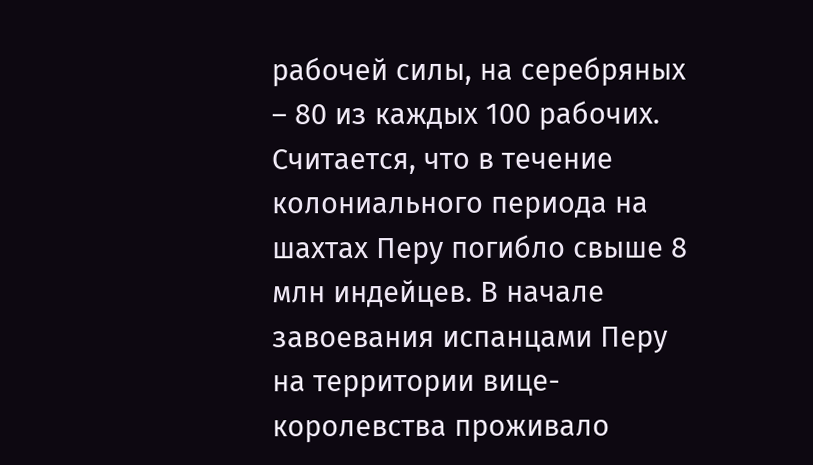рабочей силы, на серебряных – 80 из каждых 100 рабочих. Считается, что в течение колониального периода на шахтах Перу погибло свыше 8 млн индейцев. В начале завоевания испанцами Перу на территории вице-королевства проживало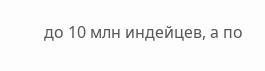до 10 млн индейцев, а по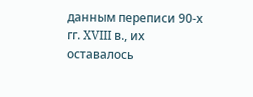данным переписи 90-х гг. XVIII в., их оставалось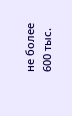не более 600 тыс.